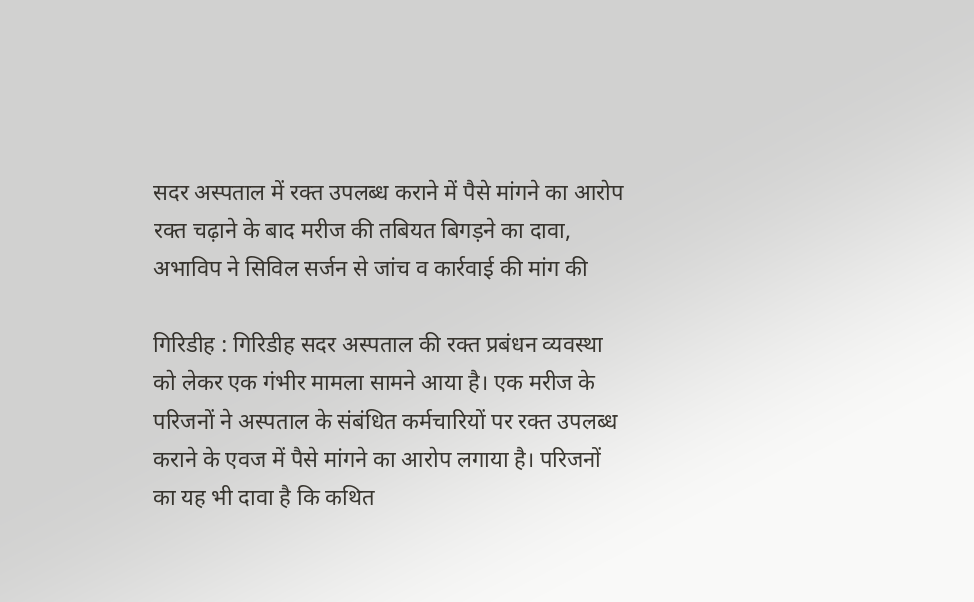सदर अस्पताल में रक्त उपलब्ध कराने में पैसे मांगने का आरोप
रक्त चढ़ाने के बाद मरीज की तबियत बिगड़ने का दावा, अभाविप ने सिविल सर्जन से जांच व कार्रवाई की मांग की

गिरिडीह : गिरिडीह सदर अस्पताल की रक्त प्रबंधन व्यवस्था को लेकर एक गंभीर मामला सामने आया है। एक मरीज के परिजनों ने अस्पताल के संबंधित कर्मचारियों पर रक्त उपलब्ध कराने के एवज में पैसे मांगने का आरोप लगाया है। परिजनों का यह भी दावा है कि कथित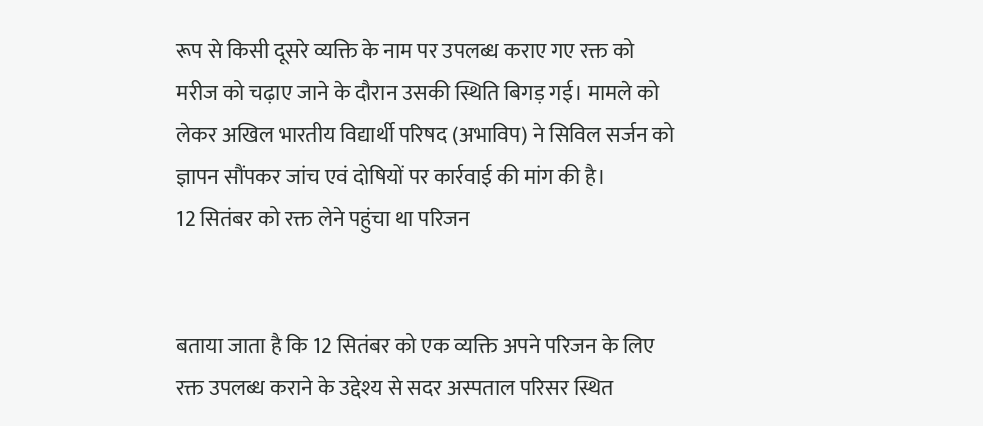रूप से किसी दूसरे व्यक्ति के नाम पर उपलब्ध कराए गए रक्त को मरीज को चढ़ाए जाने के दौरान उसकी स्थिति बिगड़ गई। मामले को लेकर अखिल भारतीय विद्यार्थी परिषद (अभाविप) ने सिविल सर्जन को ज्ञापन सौंपकर जांच एवं दोषियों पर कार्रवाई की मांग की है।
12 सितंबर को रक्त लेने पहुंचा था परिजन


बताया जाता है कि 12 सितंबर को एक व्यक्ति अपने परिजन के लिए रक्त उपलब्ध कराने के उद्देश्य से सदर अस्पताल परिसर स्थित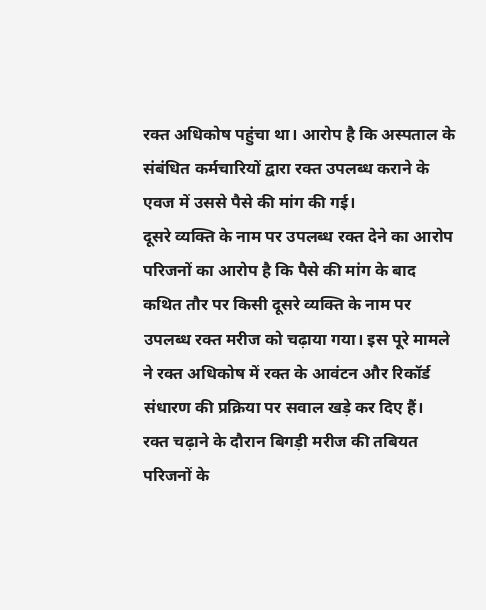रक्त अधिकोष पहुंचा था। आरोप है कि अस्पताल के संबंधित कर्मचारियों द्वारा रक्त उपलब्ध कराने के एवज में उससे पैसे की मांग की गई।
दूसरे व्यक्ति के नाम पर उपलब्ध रक्त देने का आरोप
परिजनों का आरोप है कि पैसे की मांग के बाद कथित तौर पर किसी दूसरे व्यक्ति के नाम पर उपलब्ध रक्त मरीज को चढ़ाया गया। इस पूरे मामले ने रक्त अधिकोष में रक्त के आवंटन और रिकॉर्ड संधारण की प्रक्रिया पर सवाल खड़े कर दिए हैं।
रक्त चढ़ाने के दौरान बिगड़ी मरीज की तबियत
परिजनों के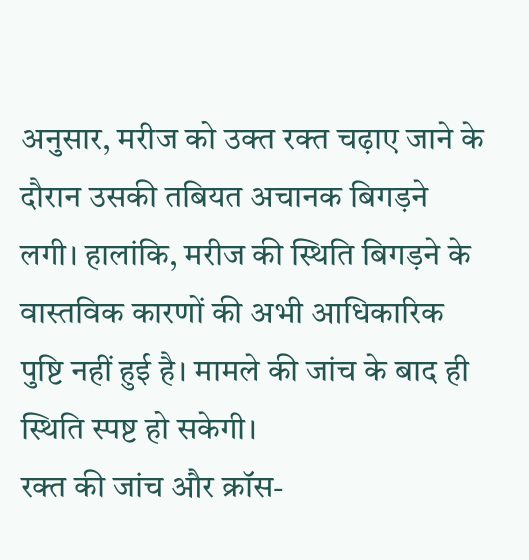अनुसार, मरीज को उक्त रक्त चढ़ाए जाने के दौरान उसकी तबियत अचानक बिगड़ने लगी। हालांकि, मरीज की स्थिति बिगड़ने के वास्तविक कारणों की अभी आधिकारिक पुष्टि नहीं हुई है। मामले की जांच के बाद ही स्थिति स्पष्ट हो सकेगी।
रक्त की जांच और क्रॉस-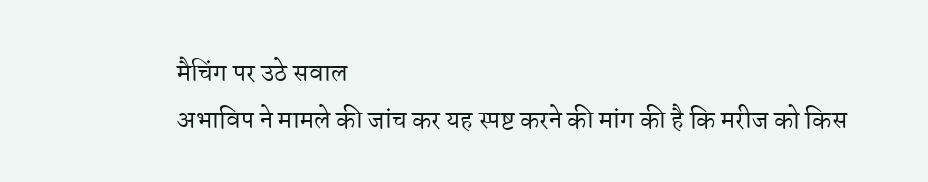मैचिंग पर उठे सवाल
अभाविप ने मामले की जांच कर यह स्पष्ट करने की मांग की है कि मरीज को किस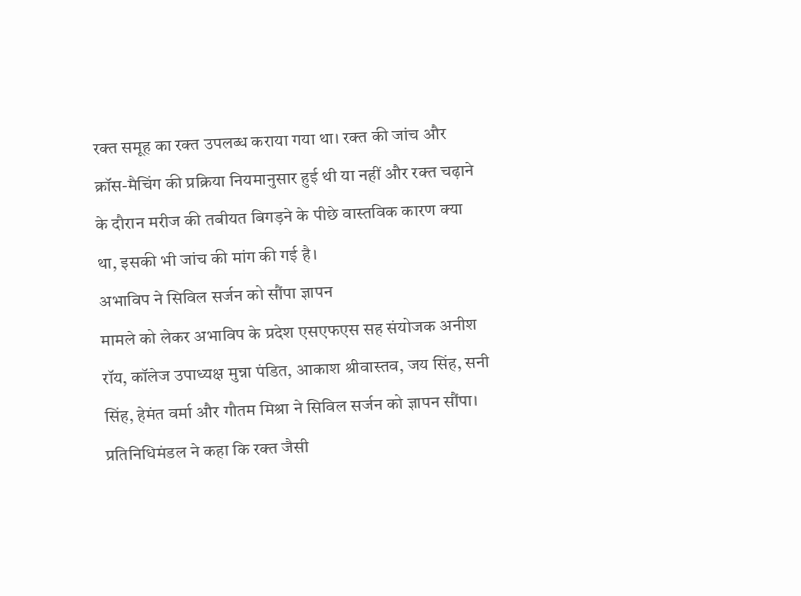रक्त समूह का रक्त उपलब्ध कराया गया था। रक्त की जांच और क्रॉस-मैचिंग की प्रक्रिया नियमानुसार हुई थी या नहीं और रक्त चढ़ाने के दौरान मरीज की तबीयत बिगड़ने के पीछे वास्तविक कारण क्या था, इसकी भी जांच की मांग की गई है।
अभाविप ने सिविल सर्जन को सौंपा ज्ञापन
मामले को लेकर अभाविप के प्रदेश एसएफएस सह संयोजक अनीश रॉय, कॉलेज उपाध्यक्ष मुन्ना पंडित, आकाश श्रीवास्तव, जय सिंह, सनी सिंह, हेमंत वर्मा और गौतम मिश्रा ने सिविल सर्जन को ज्ञापन सौंपा। प्रतिनिधिमंडल ने कहा कि रक्त जैसी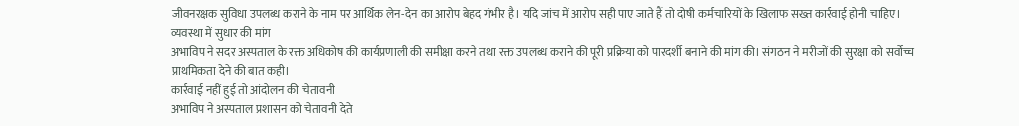जीवनरक्षक सुविधा उपलब्ध कराने के नाम पर आर्थिक लेन-देन का आरोप बेहद गंभीर है। यदि जांच में आरोप सही पाए जाते हैं तो दोषी कर्मचारियों के खिलाफ सख्त कार्रवाई होनी चाहिए।
व्यवस्था में सुधार की मांग
अभाविप ने सदर अस्पताल के रक्त अधिकोष की कार्यप्रणाली की समीक्षा करने तथा रक्त उपलब्ध कराने की पूरी प्रक्रिया को पारदर्शी बनाने की मांग की। संगठन ने मरीजों की सुरक्षा को सर्वोच्च प्राथमिकता देने की बात कही।
कार्रवाई नहीं हुई तो आंदोलन की चेतावनी
अभाविप ने अस्पताल प्रशासन को चेतावनी देते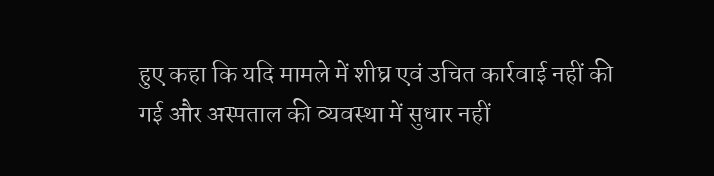हुए कहा कि यदि मामले में शीघ्र एवं उचित कार्रवाई नहीं की गई और अस्पताल की व्यवस्था में सुधार नहीं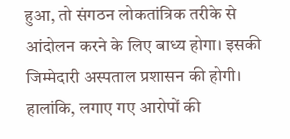हुआ, तो संगठन लोकतांत्रिक तरीके से आंदोलन करने के लिए बाध्य होगा। इसकी जिम्मेदारी अस्पताल प्रशासन की होगी।
हालांकि, लगाए गए आरोपों की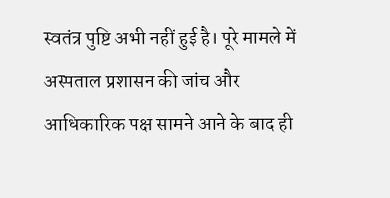स्वतंत्र पुष्टि अभी नहीं हुई है। पूरे मामले में अस्पताल प्रशासन की जांच और आधिकारिक पक्ष सामने आने के बाद ही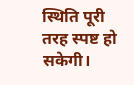स्थिति पूरी तरह स्पष्ट हो सकेगी।